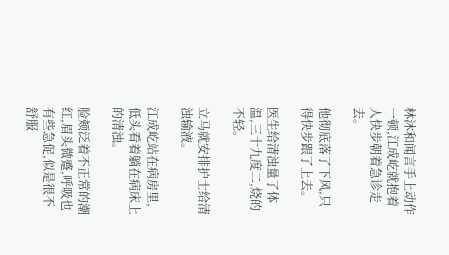林沐和闻言手上动作一顿,江成屹就抱着人快步朝着急诊走去。

他彻底落了下风,只得快步跟了上去。

医生给清浊量了体温,三十九度二,烧的不轻。

立马就安排护士给清浊输液。

江成屹站在病房里,低头看着躺在病床上的清浊。

脸颊泛着不正常的潮红,眉头微蹙,呼吸也有些急促,似是很不舒服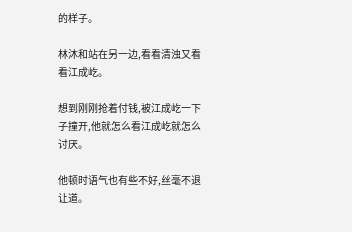的样子。

林沐和站在另一边,看看清浊又看看江成屹。

想到刚刚抢着付钱,被江成屹一下子撞开,他就怎么看江成屹就怎么讨厌。

他顿时语气也有些不好,丝毫不退让道。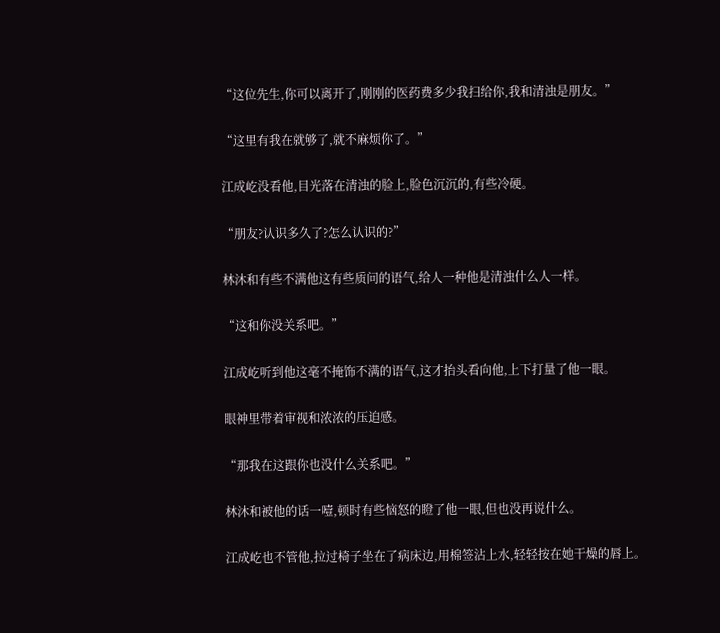“这位先生,你可以离开了,刚刚的医药费多少我扫给你,我和清浊是朋友。”

“这里有我在就够了,就不麻烦你了。”

江成屹没看他,目光落在清浊的脸上,脸色沉沉的,有些冷硬。

“朋友?认识多久了?怎么认识的?”

林沐和有些不满他这有些质问的语气,给人一种他是清浊什么人一样。

“这和你没关系吧。”

江成屹听到他这毫不掩饰不满的语气,这才抬头看向他,上下打量了他一眼。

眼神里带着审视和浓浓的压迫感。

“那我在这跟你也没什么关系吧。”

林沐和被他的话一噎,顿时有些恼怒的瞪了他一眼,但也没再说什么。

江成屹也不管他,拉过椅子坐在了病床边,用棉签沾上水,轻轻按在她干燥的唇上。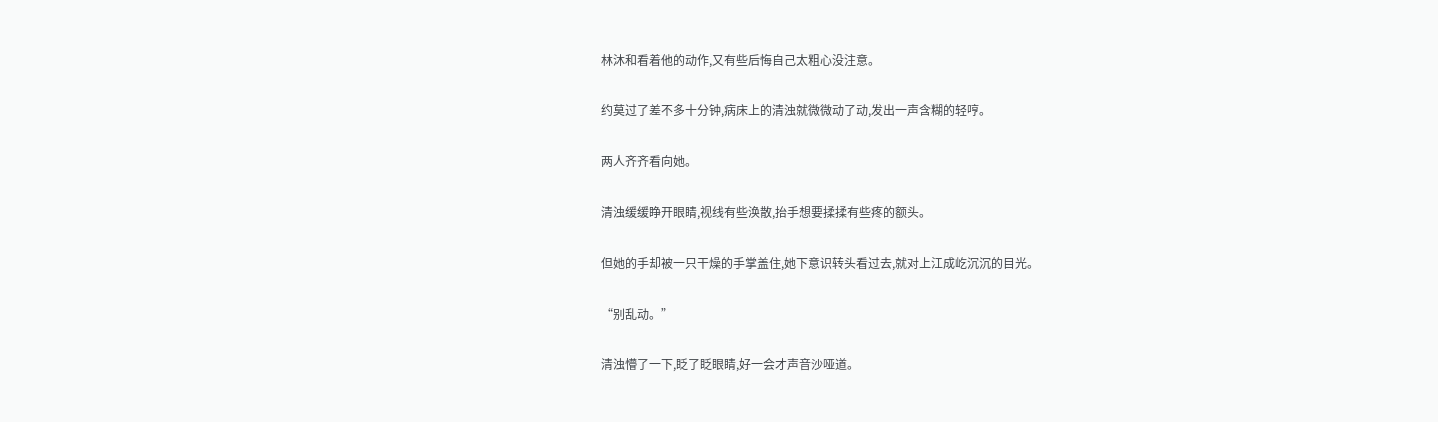林沐和看着他的动作,又有些后悔自己太粗心没注意。

约莫过了差不多十分钟,病床上的清浊就微微动了动,发出一声含糊的轻哼。

两人齐齐看向她。

清浊缓缓睁开眼睛,视线有些涣散,抬手想要揉揉有些疼的额头。

但她的手却被一只干燥的手掌盖住,她下意识转头看过去,就对上江成屹沉沉的目光。

“别乱动。”

清浊懵了一下,眨了眨眼睛,好一会才声音沙哑道。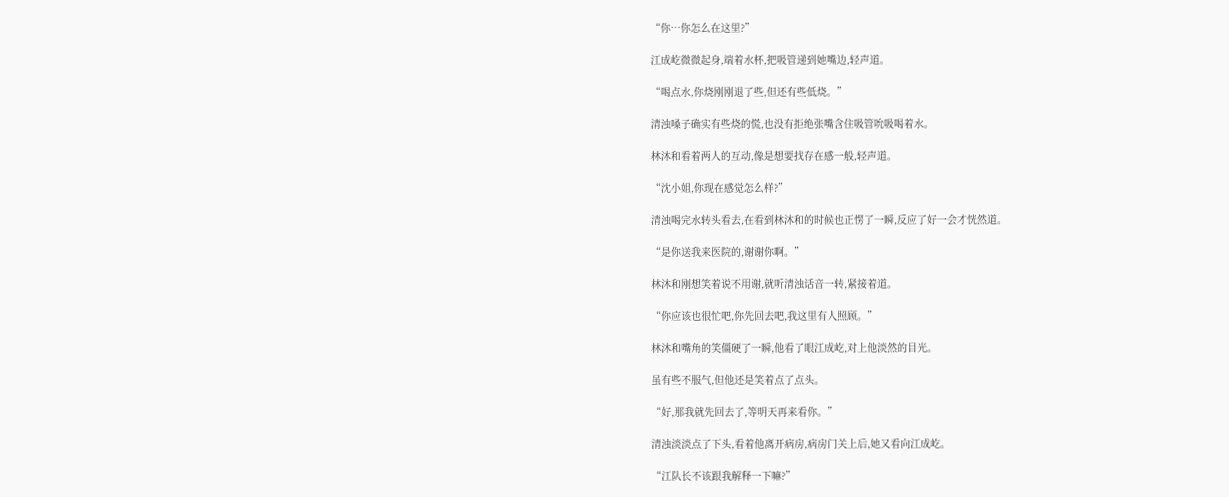“你…你怎么在这里?”

江成屹微微起身,端着水杯,把吸管递到她嘴边,轻声道。

“喝点水,你烧刚刚退了些,但还有些低烧。”

清浊嗓子确实有些烧的慌,也没有拒绝张嘴含住吸管吮吸喝着水。

林沐和看着两人的互动,像是想要找存在感一般,轻声道。

“沈小姐,你现在感觉怎么样?”

清浊喝完水转头看去,在看到林沐和的时候也正愣了一瞬,反应了好一会才恍然道。

“是你送我来医院的,谢谢你啊。”

林沐和刚想笑着说不用谢,就听清浊话音一转,紧接着道。

“你应该也很忙吧,你先回去吧,我这里有人照顾。”

林沐和嘴角的笑僵硬了一瞬,他看了眼江成屹,对上他淡然的目光。

虽有些不服气,但他还是笑着点了点头。

“好,那我就先回去了,等明天再来看你。”

清浊淡淡点了下头,看着他离开病房,病房门关上后,她又看向江成屹。

“江队长不该跟我解释一下嘛?”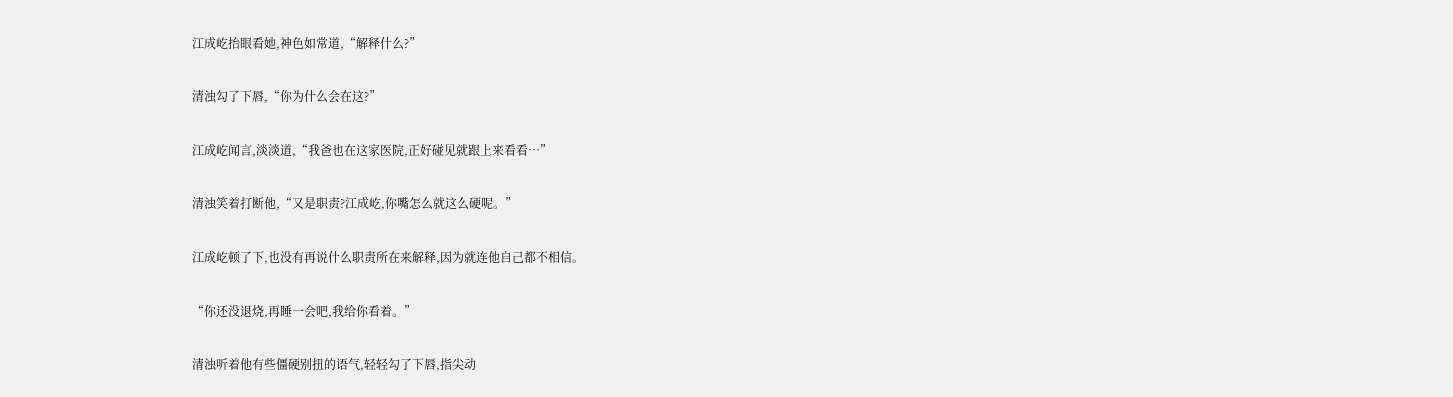江成屹抬眼看她,神色如常道,“解释什么?”

清浊勾了下唇,“你为什么会在这?”

江成屹闻言,淡淡道,“我爸也在这家医院,正好碰见就跟上来看看…”

清浊笑着打断他,“又是职责?江成屹,你嘴怎么就这么硬呢。”

江成屹顿了下,也没有再说什么职责所在来解释,因为就连他自己都不相信。

“你还没退烧,再睡一会吧,我给你看着。”

清浊听着他有些僵硬别扭的语气,轻轻勾了下唇,指尖动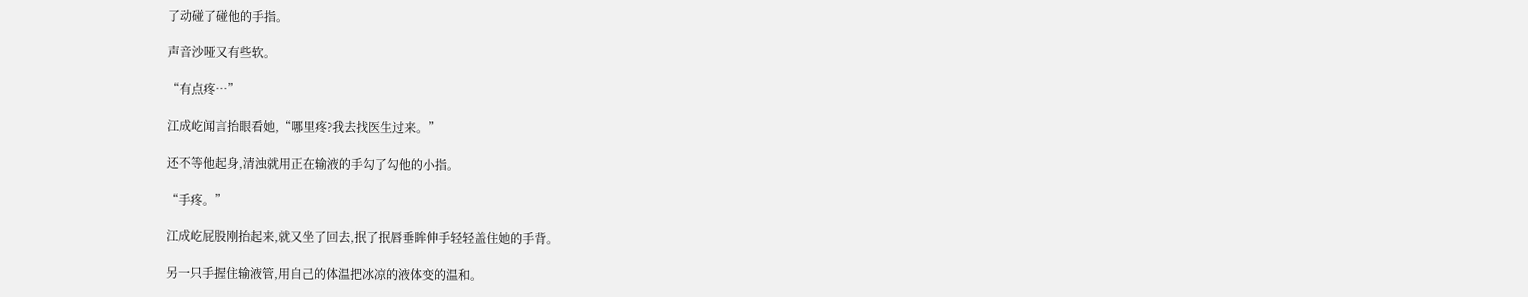了动碰了碰他的手指。

声音沙哑又有些软。

“有点疼…”

江成屹闻言抬眼看她,“哪里疼?我去找医生过来。”

还不等他起身,清浊就用正在输液的手勾了勾他的小指。

“手疼。”

江成屹屁股刚抬起来,就又坐了回去,抿了抿唇垂眸伸手轻轻盖住她的手背。

另一只手握住输液管,用自己的体温把冰凉的液体变的温和。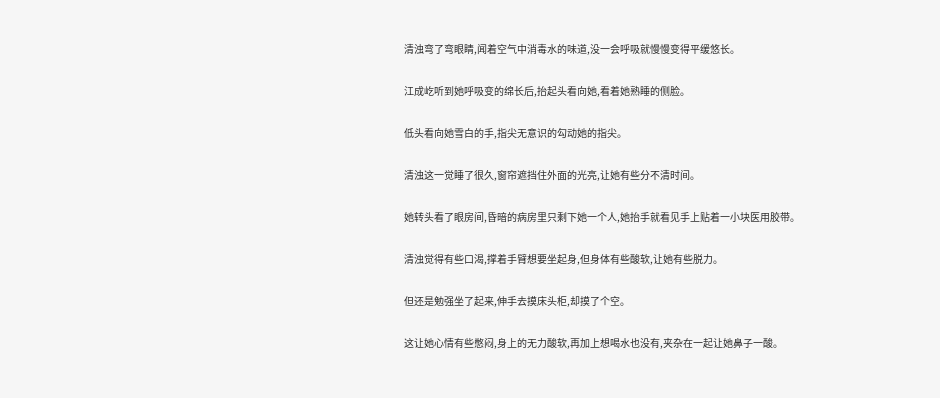清浊弯了弯眼睛,闻着空气中消毒水的味道,没一会呼吸就慢慢变得平缓悠长。

江成屹听到她呼吸变的绵长后,抬起头看向她,看着她熟睡的侧脸。

低头看向她雪白的手,指尖无意识的勾动她的指尖。

清浊这一觉睡了很久,窗帘遮挡住外面的光亮,让她有些分不清时间。

她转头看了眼房间,昏暗的病房里只剩下她一个人,她抬手就看见手上贴着一小块医用胶带。

清浊觉得有些口渴,撑着手臂想要坐起身,但身体有些酸软,让她有些脱力。

但还是勉强坐了起来,伸手去摸床头柜,却摸了个空。

这让她心情有些憋闷,身上的无力酸软,再加上想喝水也没有,夹杂在一起让她鼻子一酸。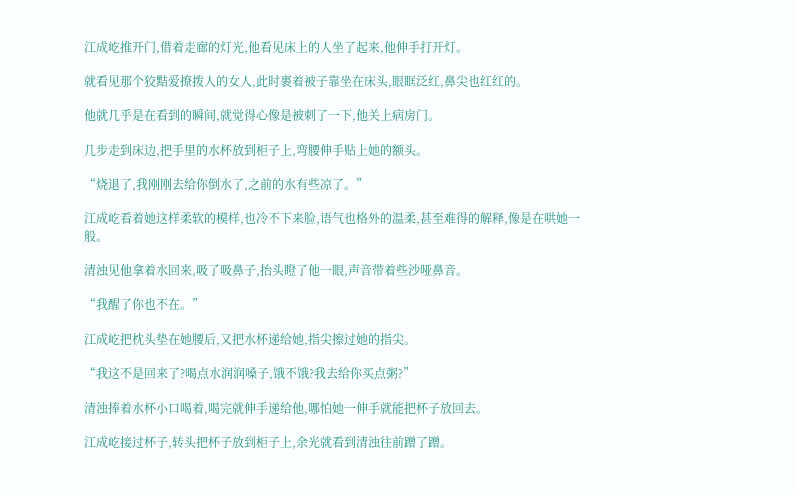江成屹推开门,借着走廊的灯光,他看见床上的人坐了起来,他伸手打开灯。

就看见那个狡黠爱撩拨人的女人,此时裹着被子靠坐在床头,眼眶泛红,鼻尖也红红的。

他就几乎是在看到的瞬间,就觉得心像是被刺了一下,他关上病房门。

几步走到床边,把手里的水杯放到柜子上,弯腰伸手贴上她的额头。

“烧退了,我刚刚去给你倒水了,之前的水有些凉了。”

江成屹看着她这样柔软的模样,也冷不下来脸,语气也格外的温柔,甚至难得的解释,像是在哄她一般。

清浊见他拿着水回来,吸了吸鼻子,抬头瞪了他一眼,声音带着些沙哑鼻音。

“我醒了你也不在。”

江成屹把枕头垫在她腰后,又把水杯递给她,指尖擦过她的指尖。

“我这不是回来了?喝点水润润嗓子,饿不饿?我去给你买点粥?”

清浊捧着水杯小口喝着,喝完就伸手递给他,哪怕她一伸手就能把杯子放回去。

江成屹接过杯子,转头把杯子放到柜子上,余光就看到清浊往前蹭了蹭。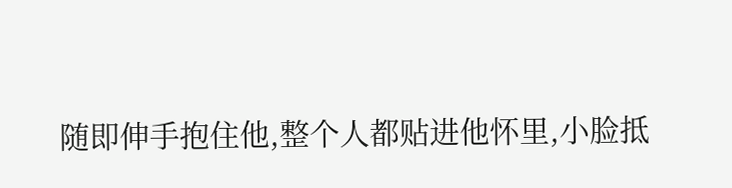随即伸手抱住他,整个人都贴进他怀里,小脸抵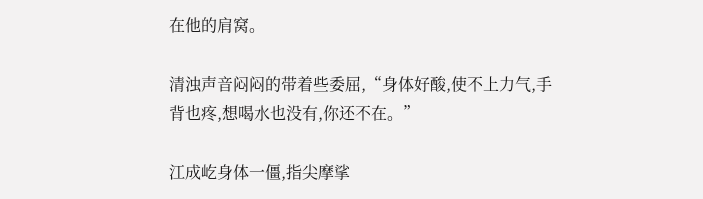在他的肩窝。

清浊声音闷闷的带着些委屈,“身体好酸,使不上力气,手背也疼,想喝水也没有,你还不在。”

江成屹身体一僵,指尖摩挲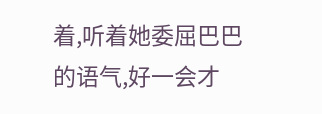着,听着她委屈巴巴的语气,好一会才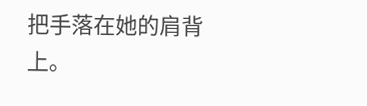把手落在她的肩背上。